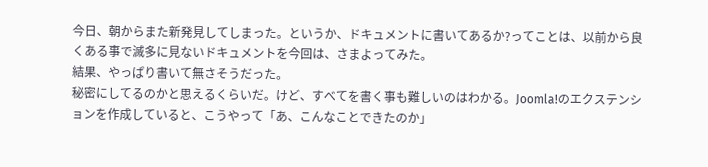今日、朝からまた新発見してしまった。というか、ドキュメントに書いてあるか?ってことは、以前から良くある事で滅多に見ないドキュメントを今回は、さまよってみた。
結果、やっぱり書いて無さそうだった。
秘密にしてるのかと思えるくらいだ。けど、すべてを書く事も難しいのはわかる。Joomla!のエクステンションを作成していると、こうやって「あ、こんなことできたのか」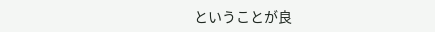ということが良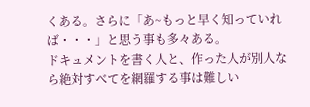くある。さらに「あ~もっと早く知っていれば・・・」と思う事も多々ある。
ドキュメントを書く人と、作った人が別人なら絶対すべてを網羅する事は難しい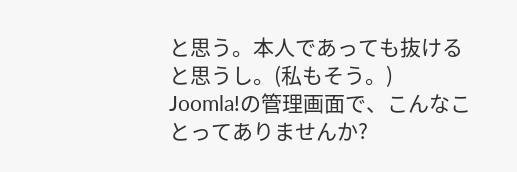と思う。本人であっても抜けると思うし。(私もそう。)
Joomla!の管理画面で、こんなことってありませんか?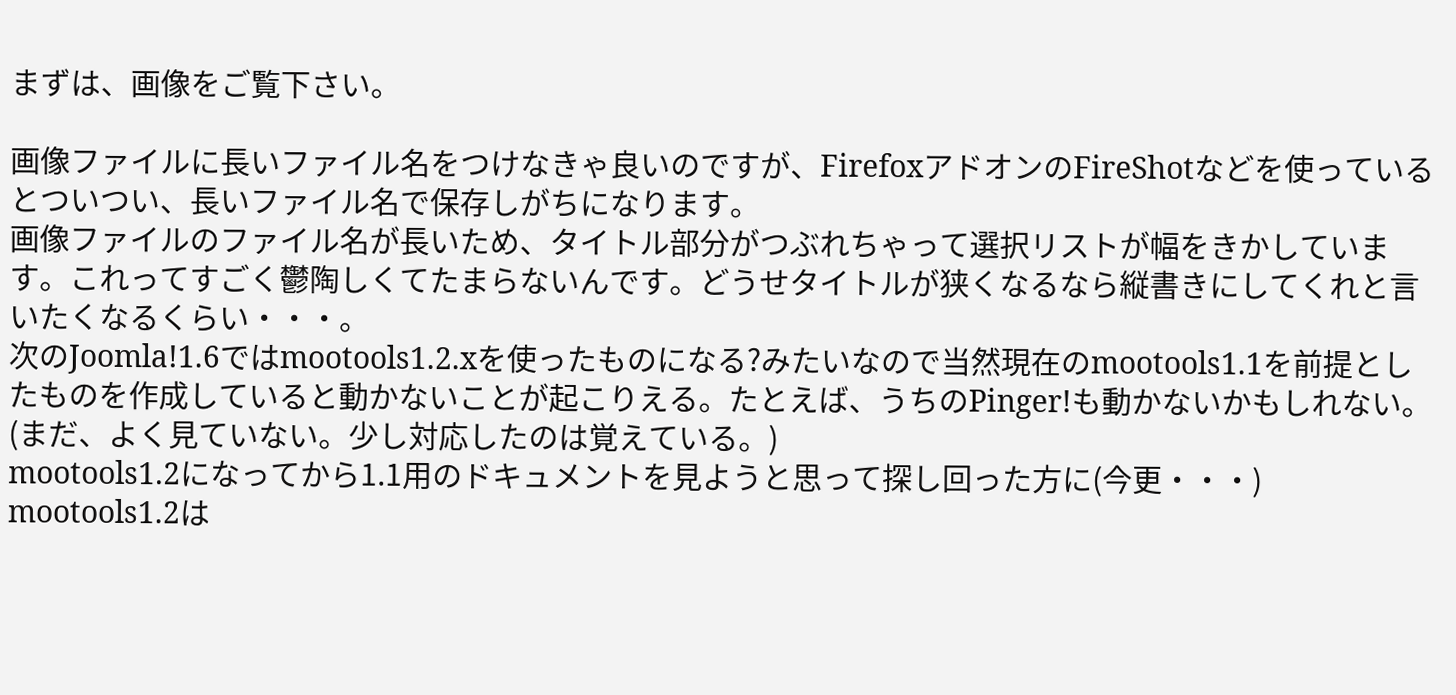まずは、画像をご覧下さい。

画像ファイルに長いファイル名をつけなきゃ良いのですが、FirefoxアドオンのFireShotなどを使っているとついつい、長いファイル名で保存しがちになります。
画像ファイルのファイル名が長いため、タイトル部分がつぶれちゃって選択リストが幅をきかしています。これってすごく鬱陶しくてたまらないんです。どうせタイトルが狭くなるなら縦書きにしてくれと言いたくなるくらい・・・。
次のJoomla!1.6ではmootools1.2.xを使ったものになる?みたいなので当然現在のmootools1.1を前提としたものを作成していると動かないことが起こりえる。たとえば、うちのPinger!も動かないかもしれない。(まだ、よく見ていない。少し対応したのは覚えている。)
mootools1.2になってから1.1用のドキュメントを見ようと思って探し回った方に(今更・・・)
mootools1.2は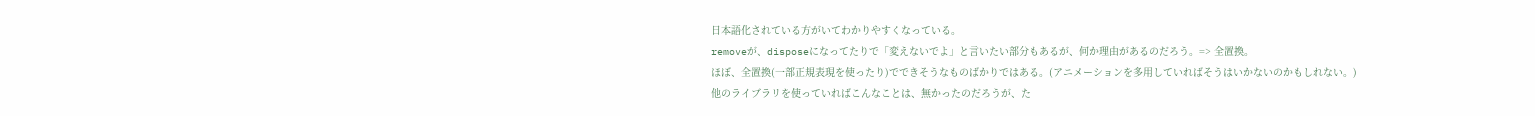日本語化されている方がいてわかりやすくなっている。
removeが、disposeになってたりで「変えないでよ」と言いたい部分もあるが、何か理由があるのだろう。=> 全置換。
ほぼ、全置換(一部正規表現を使ったり)でできそうなものばかりではある。(アニメーションを多用していればそうはいかないのかもしれない。)
他のライブラリを使っていればこんなことは、無かったのだろうが、た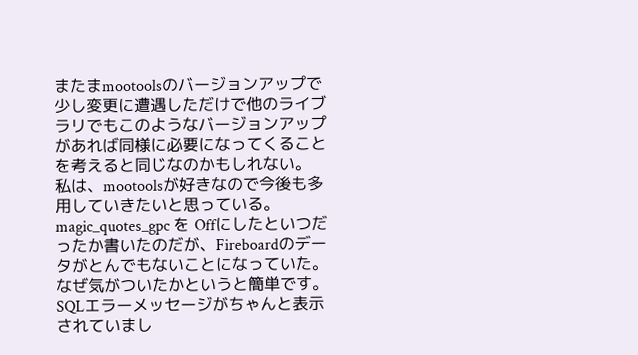またまmootoolsのバージョンアップで少し変更に遭遇しただけで他のライブラリでもこのようなバージョンアップがあれば同様に必要になってくることを考えると同じなのかもしれない。
私は、mootoolsが好きなので今後も多用していきたいと思っている。
magic_quotes_gpc を Offにしたといつだったか書いたのだが、Fireboardのデータがとんでもないことになっていた。なぜ気がついたかというと簡単です。
SQLエラーメッセージがちゃんと表示されていまし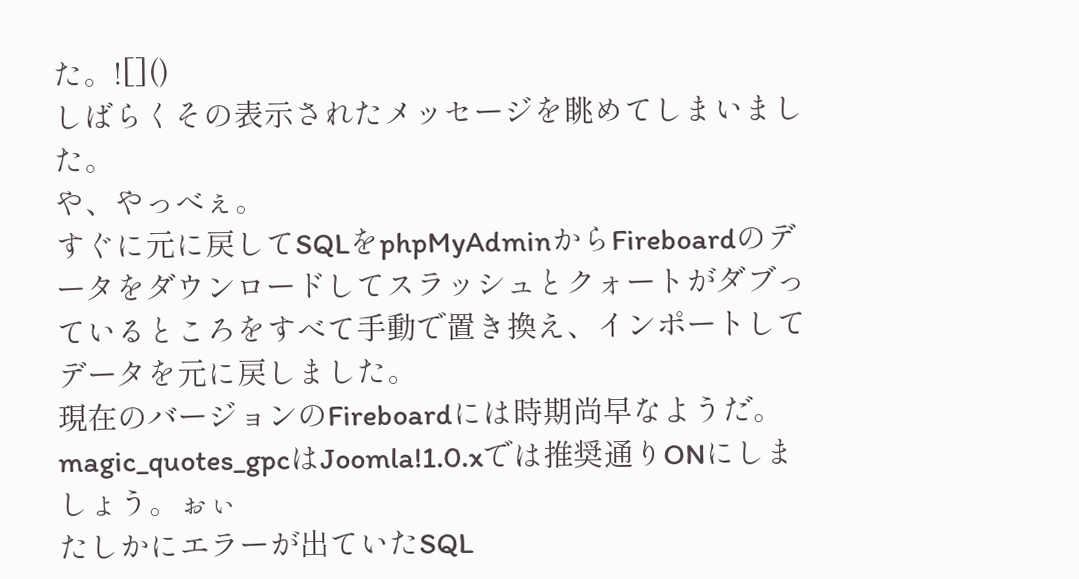た。![]()
しばらくその表示されたメッセージを眺めてしまいました。
や、やっべぇ。
すぐに元に戻してSQLをphpMyAdminからFireboardのデータをダウンロードしてスラッシュとクォートがダブっているところをすべて手動で置き換え、インポートしてデータを元に戻しました。
現在のバージョンのFireboardには時期尚早なようだ。
magic_quotes_gpcはJoomla!1.0.xでは推奨通りONにしましょう。ぉぃ
たしかにエラーが出ていたSQL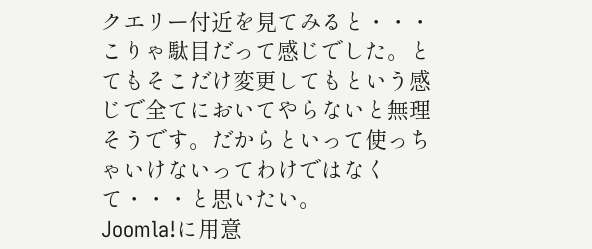クエリー付近を見てみると・・・こりゃ駄目だって感じでした。とてもそこだけ変更してもという感じで全てにおいてやらないと無理そうです。だからといって使っちゃいけないってわけではなくて・・・と思いたい。
Joomla!に用意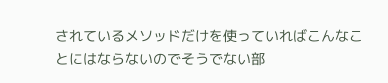されているメソッドだけを使っていればこんなことにはならないのでそうでない部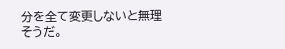分を全て変更しないと無理そうだ。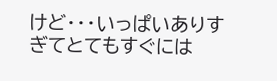けど・・・いっぱいありすぎてとてもすぐには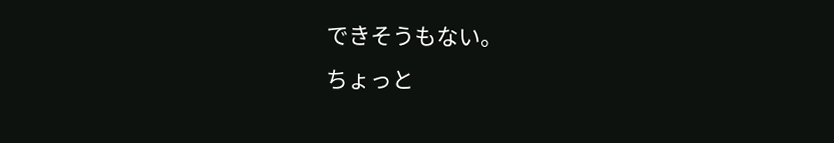できそうもない。
ちょっと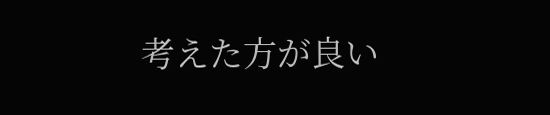考えた方が良い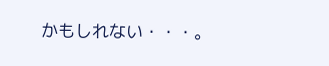かもしれない・・・。